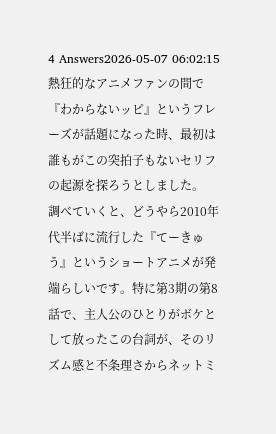4 Answers2026-05-07 06:02:15
熱狂的なアニメファンの間で『わからないッピ』というフレーズが話題になった時、最初は誰もがこの突拍子もないセリフの起源を探ろうとしました。
調べていくと、どうやら2010年代半ばに流行した『てーきゅう』というショートアニメが発端らしいです。特に第3期の第8話で、主人公のひとりがボケとして放ったこの台詞が、そのリズム感と不条理さからネットミ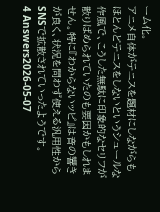ーム化。
アニメ自体がテニスを題材にしながらもほとんどテニスをしないというシュールな作風で、こうした無駄に印象的なセリフが散りばめられていたのも要因かもしれません。特に『わからないッピ』は音の響きが良く、状況を問わず使える汎用性からSNSで拡散されていったようです。
4 Answers2026-05-07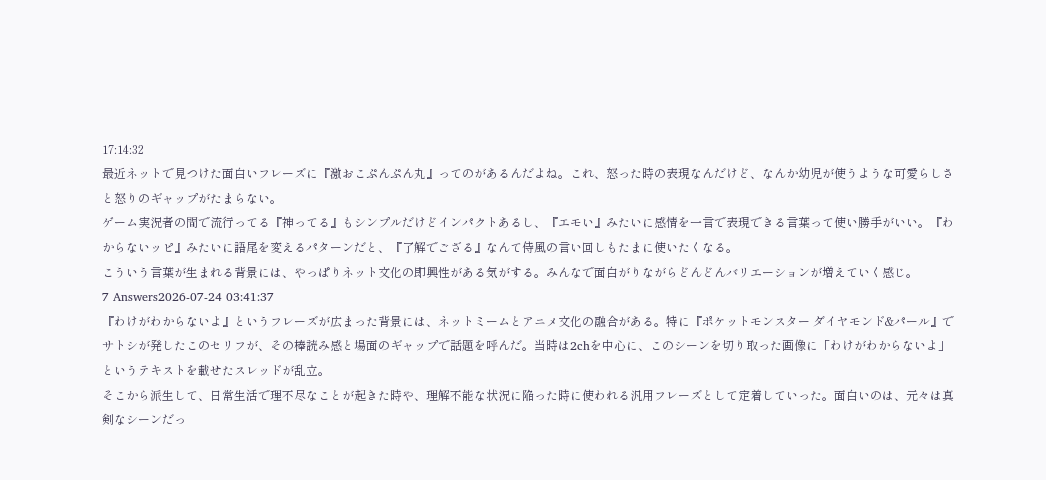17:14:32
最近ネットで見つけた面白いフレーズに『激おこぷんぷん丸』ってのがあるんだよね。これ、怒った時の表現なんだけど、なんか幼児が使うような可愛らしさと怒りのギャップがたまらない。
ゲーム実況者の間で流行ってる『神ってる』もシンプルだけどインパクトあるし、『エモい』みたいに感情を一言で表現できる言葉って使い勝手がいい。『わからないッピ』みたいに語尾を変えるパターンだと、『了解でござる』なんて侍風の言い回しもたまに使いたくなる。
こういう言葉が生まれる背景には、やっぱりネット文化の即興性がある気がする。みんなで面白がりながらどんどんバリエーションが増えていく感じ。
7 Answers2026-07-24 03:41:37
『わけがわからないよ』というフレーズが広まった背景には、ネットミームとアニメ文化の融合がある。特に『ポケットモンスター ダイヤモンド&パール』でサトシが発したこのセリフが、その棒読み感と場面のギャップで話題を呼んだ。当時は2chを中心に、このシーンを切り取った画像に「わけがわからないよ」というテキストを載せたスレッドが乱立。
そこから派生して、日常生活で理不尽なことが起きた時や、理解不能な状況に陥った時に使われる汎用フレーズとして定着していった。面白いのは、元々は真剣なシーンだっ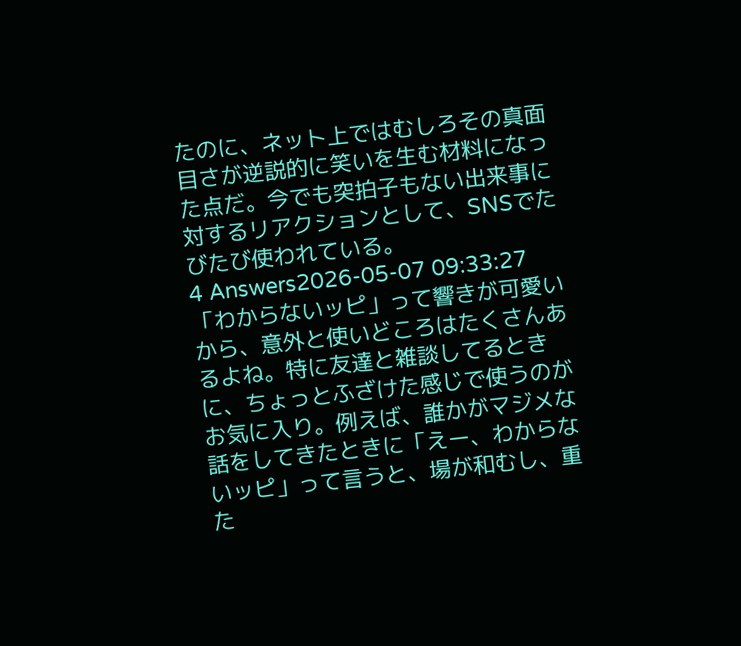たのに、ネット上ではむしろその真面目さが逆説的に笑いを生む材料になった点だ。今でも突拍子もない出来事に対するリアクションとして、SNSでたびたび使われている。
4 Answers2026-05-07 09:33:27
「わからないッピ」って響きが可愛いから、意外と使いどころはたくさんあるよね。特に友達と雑談してるときに、ちょっとふざけた感じで使うのがお気に入り。例えば、誰かがマジメな話をしてきたときに「えー、わからないッピ」って言うと、場が和むし、重た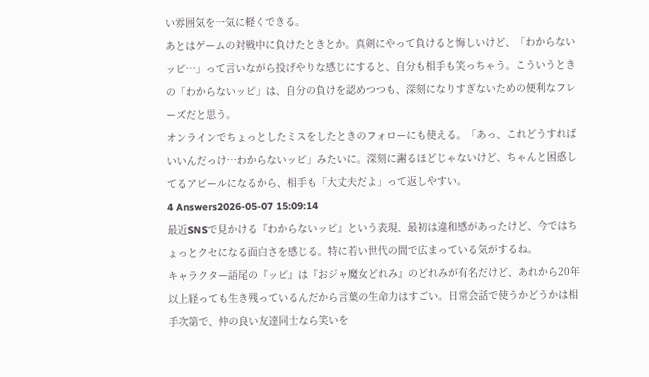い雰囲気を一気に軽くできる。
あとはゲームの対戦中に負けたときとか。真剣にやって負けると悔しいけど、「わからないッピ…」って言いながら投げやりな感じにすると、自分も相手も笑っちゃう。こういうときの「わからないッピ」は、自分の負けを認めつつも、深刻になりすぎないための便利なフレーズだと思う。
オンラインでちょっとしたミスをしたときのフォローにも使える。「あっ、これどうすればいいんだっけ…わからないッピ」みたいに。深刻に謝るほどじゃないけど、ちゃんと困惑してるアピールになるから、相手も「大丈夫だよ」って返しやすい。
4 Answers2026-05-07 15:09:14
最近SNSで見かける『わからないッピ』という表現、最初は違和感があったけど、今ではちょっとクセになる面白さを感じる。特に若い世代の間で広まっている気がするね。
キャラクター語尾の『ッピ』は『おジャ魔女どれみ』のどれみが有名だけど、あれから20年以上経っても生き残っているんだから言葉の生命力はすごい。日常会話で使うかどうかは相手次第で、仲の良い友達同士なら笑いを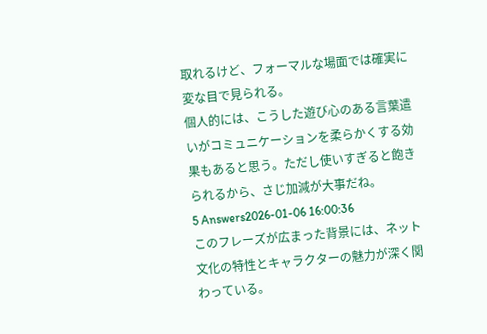取れるけど、フォーマルな場面では確実に変な目で見られる。
個人的には、こうした遊び心のある言葉遣いがコミュニケーションを柔らかくする効果もあると思う。ただし使いすぎると飽きられるから、さじ加減が大事だね。
5 Answers2026-01-06 16:00:36
このフレーズが広まった背景には、ネット文化の特性とキャラクターの魅力が深く関わっている。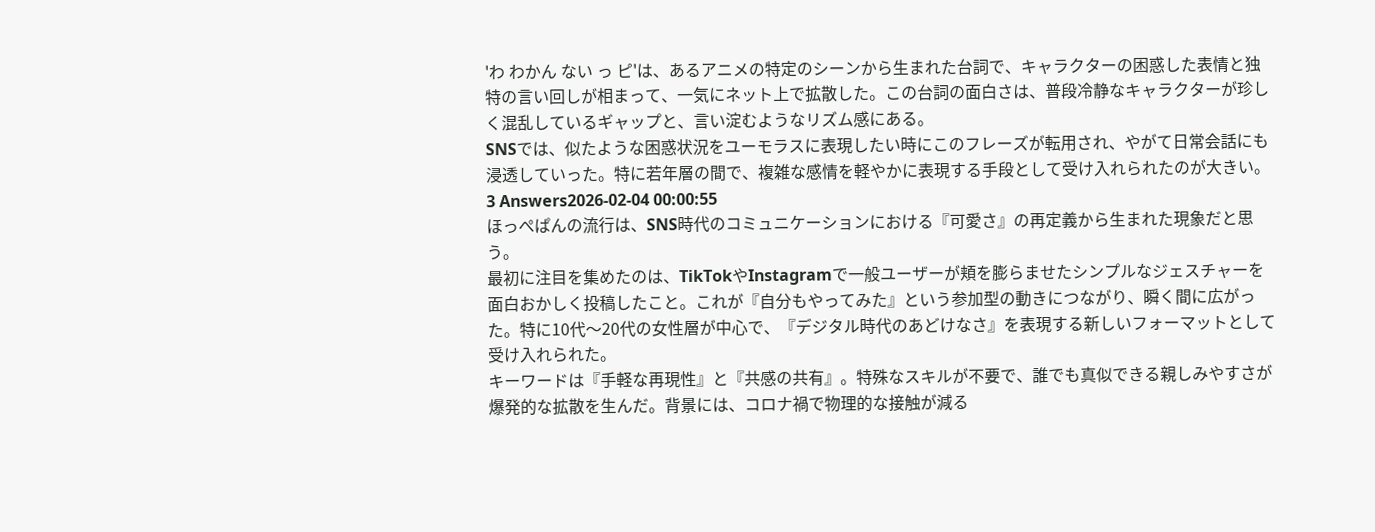'わ わかん ない っ ピ'は、あるアニメの特定のシーンから生まれた台詞で、キャラクターの困惑した表情と独特の言い回しが相まって、一気にネット上で拡散した。この台詞の面白さは、普段冷静なキャラクターが珍しく混乱しているギャップと、言い淀むようなリズム感にある。
SNSでは、似たような困惑状況をユーモラスに表現したい時にこのフレーズが転用され、やがて日常会話にも浸透していった。特に若年層の間で、複雑な感情を軽やかに表現する手段として受け入れられたのが大きい。
3 Answers2026-02-04 00:00:55
ほっぺぱんの流行は、SNS時代のコミュニケーションにおける『可愛さ』の再定義から生まれた現象だと思う。
最初に注目を集めたのは、TikTokやInstagramで一般ユーザーが頬を膨らませたシンプルなジェスチャーを面白おかしく投稿したこと。これが『自分もやってみた』という参加型の動きにつながり、瞬く間に広がった。特に10代〜20代の女性層が中心で、『デジタル時代のあどけなさ』を表現する新しいフォーマットとして受け入れられた。
キーワードは『手軽な再現性』と『共感の共有』。特殊なスキルが不要で、誰でも真似できる親しみやすさが爆発的な拡散を生んだ。背景には、コロナ禍で物理的な接触が減る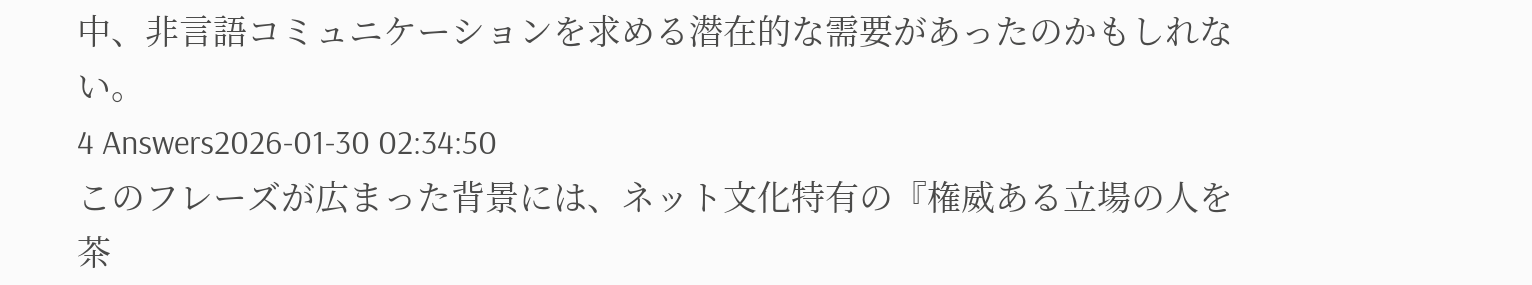中、非言語コミュニケーションを求める潜在的な需要があったのかもしれない。
4 Answers2026-01-30 02:34:50
このフレーズが広まった背景には、ネット文化特有の『権威ある立場の人を茶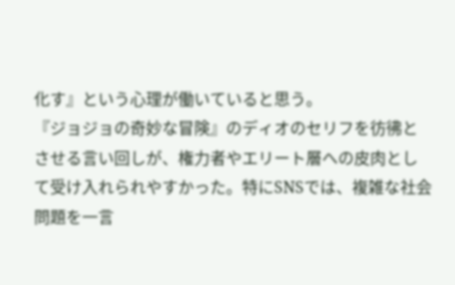化す』という心理が働いていると思う。
『ジョジョの奇妙な冒険』のディオのセリフを彷彿とさせる言い回しが、権力者やエリート層への皮肉として受け入れられやすかった。特にSNSでは、複雑な社会問題を一言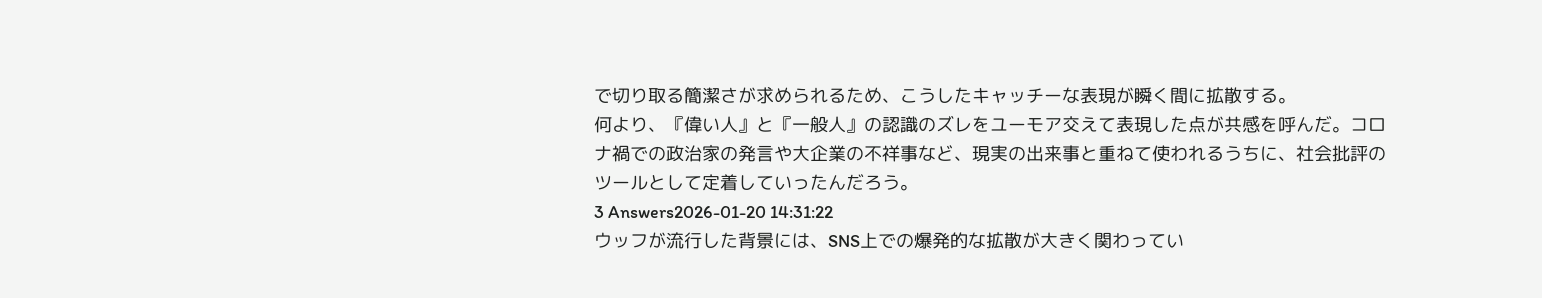で切り取る簡潔さが求められるため、こうしたキャッチーな表現が瞬く間に拡散する。
何より、『偉い人』と『一般人』の認識のズレをユーモア交えて表現した点が共感を呼んだ。コロナ禍での政治家の発言や大企業の不祥事など、現実の出来事と重ねて使われるうちに、社会批評のツールとして定着していったんだろう。
3 Answers2026-01-20 14:31:22
ウッフが流行した背景には、SNS上での爆発的な拡散が大きく関わってい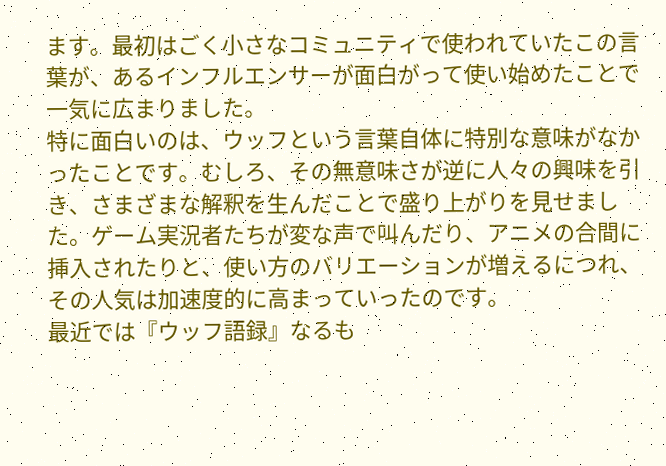ます。最初はごく小さなコミュニティで使われていたこの言葉が、あるインフルエンサーが面白がって使い始めたことで一気に広まりました。
特に面白いのは、ウッフという言葉自体に特別な意味がなかったことです。むしろ、その無意味さが逆に人々の興味を引き、さまざまな解釈を生んだことで盛り上がりを見せました。ゲーム実況者たちが変な声で叫んだり、アニメの合間に挿入されたりと、使い方のバリエーションが増えるにつれ、その人気は加速度的に高まっていったのです。
最近では『ウッフ語録』なるも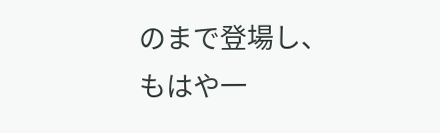のまで登場し、もはや一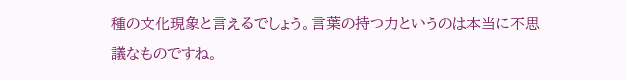種の文化現象と言えるでしょう。言葉の持つ力というのは本当に不思議なものですね。